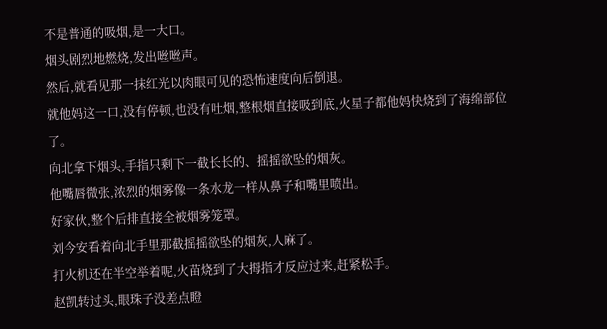不是普通的吸烟,是一大口。
烟头剧烈地燃烧,发出咝咝声。
然后,就看见那一抹红光以肉眼可见的恐怖速度向后倒退。
就他妈这一口,没有停顿,也没有吐烟,整根烟直接吸到底,火星子都他妈快烧到了海绵部位了。
向北拿下烟头,手指只剩下一截长长的、摇摇欲坠的烟灰。
他嘴唇微张,浓烈的烟雾像一条水龙一样从鼻子和嘴里喷出。
好家伙,整个后排直接全被烟雾笼罩。
刘今安看着向北手里那截摇摇欲坠的烟灰,人麻了。
打火机还在半空举着呢,火苗烧到了大拇指才反应过来,赶紧松手。
赵凯转过头,眼珠子没差点瞪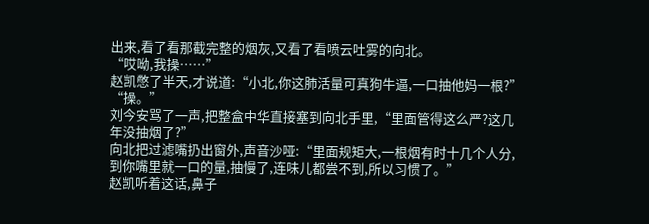出来,看了看那截完整的烟灰,又看了看喷云吐雾的向北。
“哎呦,我操……”
赵凯憋了半天,才说道:“小北,你这肺活量可真狗牛逼,一口抽他妈一根?”
“操。”
刘今安骂了一声,把整盒中华直接塞到向北手里,“里面管得这么严?这几年没抽烟了?”
向北把过滤嘴扔出窗外,声音沙哑:“里面规矩大,一根烟有时十几个人分,到你嘴里就一口的量,抽慢了,连味儿都尝不到,所以习惯了。”
赵凯听着这话,鼻子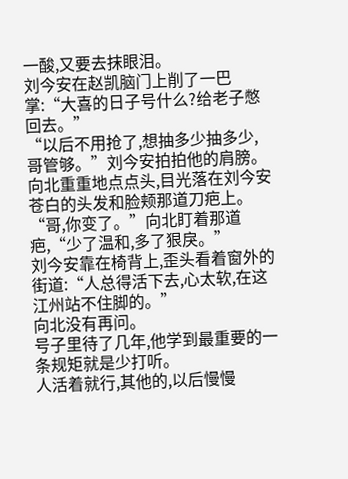一酸,又要去抹眼泪。
刘今安在赵凯脑门上削了一巴掌:“大喜的日子号什么?给老子憋回去。”
“以后不用抢了,想抽多少抽多少,哥管够。”刘今安拍拍他的肩膀。
向北重重地点点头,目光落在刘今安苍白的头发和脸颊那道刀疤上。
“哥,你变了。”向北盯着那道疤,“少了温和,多了狠戾。”
刘今安靠在椅背上,歪头看着窗外的街道:“人总得活下去,心太软,在这江州站不住脚的。”
向北没有再问。
号子里待了几年,他学到最重要的一条规矩就是少打听。
人活着就行,其他的,以后慢慢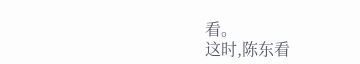看。
这时,陈东看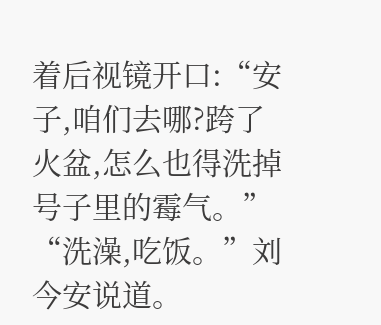着后视镜开口:“安子,咱们去哪?跨了火盆,怎么也得洗掉号子里的霉气。”
“洗澡,吃饭。”刘今安说道。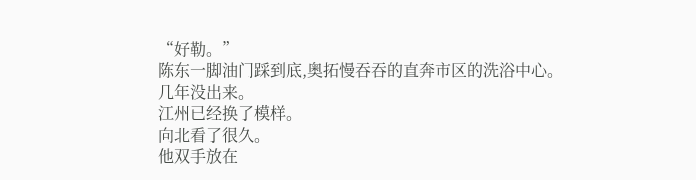“好勒。”
陈东一脚油门踩到底,奥拓慢吞吞的直奔市区的洗浴中心。
几年没出来。
江州已经换了模样。
向北看了很久。
他双手放在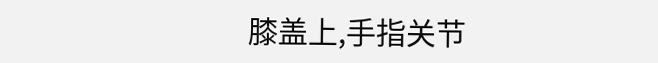膝盖上,手指关节